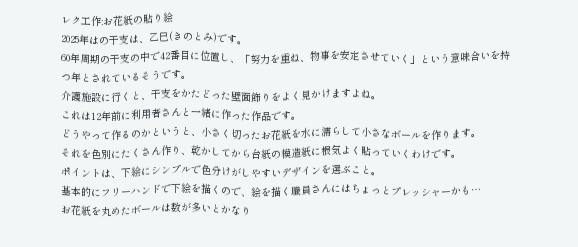レク工作:お花紙の貼り絵
2025年はの干支は、乙巳(きのとみ)です。
60年周期の干支の中で42番目に位置し、「努力を重ね、物事を安定させていく」という意味合いを持つ年とされているそうです。
介護施設に行くと、干支をかたどった壁面飾りをよく見かけますよね。
これは12年前に利用者さんと一緒に作った作品です。
どうやって作るのかというと、小さく切ったお花紙を水に濡らして小さなボールを作ります。
それを色別にたくさん作り、乾かしてから台紙の模造紙に根気よく貼っていくわけです。
ポイントは、下絵にシンプルで色分けがしやすいデザインを選ぶこと。
基本的にフリーハンドで下絵を描くので、絵を描く職員さんにはちょっとプレッシャーかも…
お花紙を丸めたボールは数が多いとかなり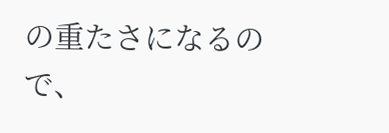の重たさになるので、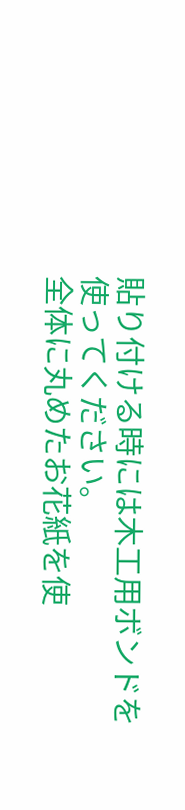貼り付ける時には木工用ボンドを使ってください。
全体に丸めたお花紙を使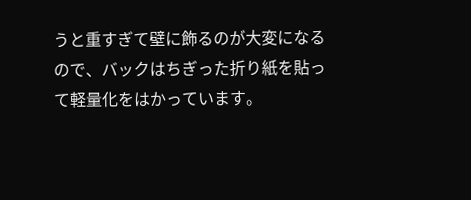うと重すぎて壁に飾るのが大変になるので、バックはちぎった折り紙を貼って軽量化をはかっています。